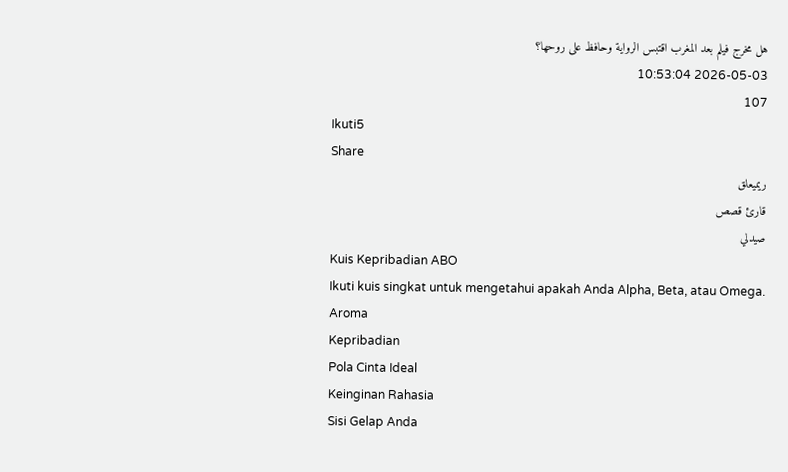هل مخرج فيلم بعد المغرب اقتبس الرواية وحافظ على روحها؟
2026-05-03 10:53:04
107
Ikuti5
Share
ريميعلق
قارئ قصص
صيدلي
Kuis Kepribadian ABO
Ikuti kuis singkat untuk mengetahui apakah Anda Alpha, Beta, atau Omega.
Aroma
Kepribadian
Pola Cinta Ideal
Keinginan Rahasia
Sisi Gelap Anda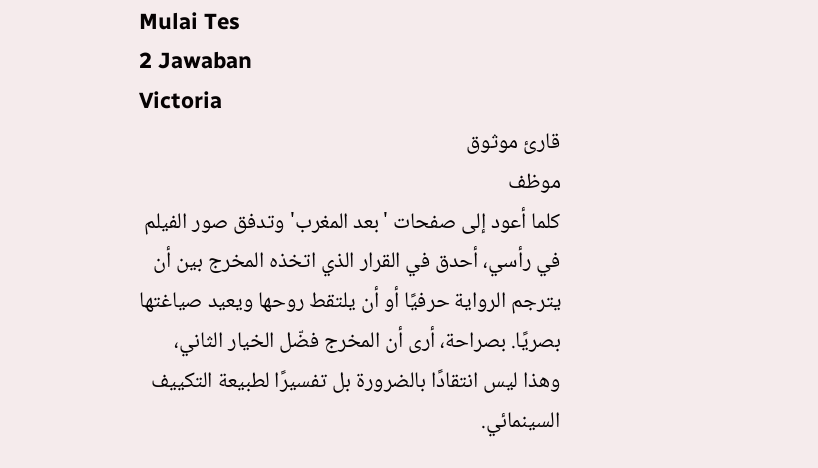Mulai Tes
2 Jawaban
Victoria
قارئ موثوق
موظف
كلما أعود إلى صفحات 'بعد المغرب' وتدفق صور الفيلم في رأسي، أحدق في القرار الذي اتخذه المخرج بين أن يترجم الرواية حرفيًا أو أن يلتقط روحها ويعيد صياغتها بصريًا. بصراحة، أرى أن المخرج فضّل الخيار الثاني، وهذا ليس انتقادًا بالضرورة بل تفسيرًا لطبيعة التكييف السينمائي.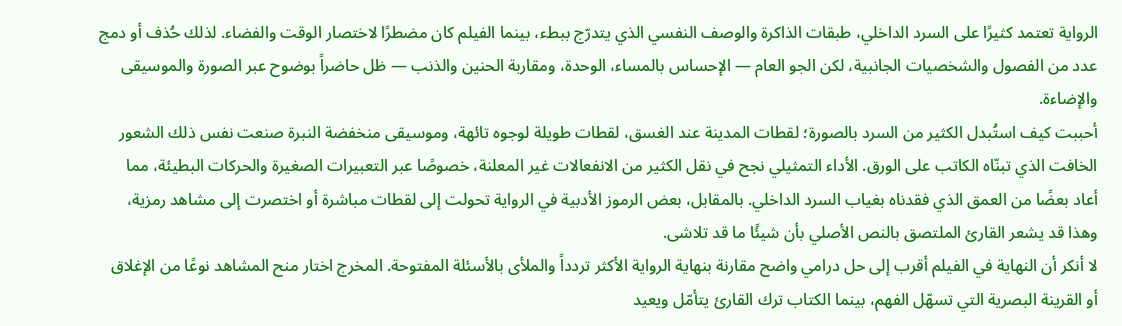الرواية تعتمد كثيرًا على السرد الداخلي، طبقات الذاكرة والوصف النفسي الذي يتدرّج ببطء، بينما الفيلم كان مضطرًا لاختصار الوقت والفضاء. لذلك حُذف أو دمج عدد من الفصول والشخصيات الجانبية، لكن الجو العام — الإحساس بالمساء، الوحدة، ومقاربة الحنين والذنب — ظل حاضراً بوضوح عبر الصورة والموسيقى والإضاءة.
أحببت كيف استُبدل الكثير من السرد بالصورة؛ لقطات المدينة عند الغسق، لقطات طويلة لوجوه تائهة، وموسيقى منخفضة النبرة صنعت نفس ذلك الشعور الخافت الذي تبنّاه الكاتب على الورق. الأداء التمثيلي نجح في نقل الكثير من الانفعالات غير المعلنة، خصوصًا عبر التعبيرات الصغيرة والحركات البطيئة، مما أعاد بعضًا من العمق الذي فقدناه بغياب السرد الداخلي. بالمقابل، بعض الرموز الأدبية في الرواية تحولت إلى لقطات مباشرة أو اختصرت إلى مشاهد رمزية، وهذا قد يشعر القارئ الملتصق بالنص الأصلي بأن شيئًا ما قد تلاشى.
لا أنكر أن النهاية في الفيلم أقرب إلى حل درامي واضح مقارنة بنهاية الرواية الأكثر تردداً والملأى بالأسئلة المفتوحة. المخرج اختار منح المشاهد نوعًا من الإغلاق أو القرينة البصرية التي تسهّل الفهم، بينما الكتاب ترك القارئ يتأمّل ويعيد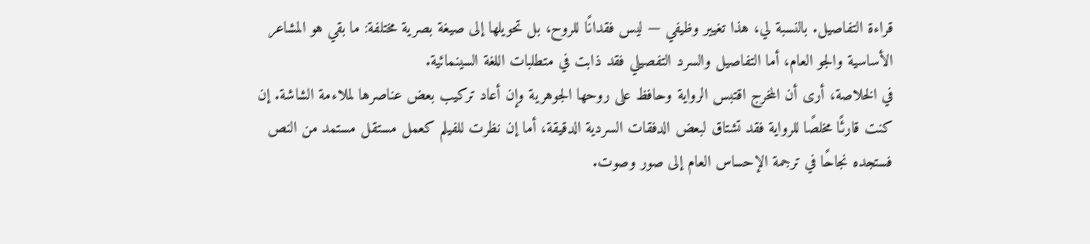قراءة التفاصيل. بالنسبة لي، هذا تغيير وظيفي — ليس فقدانًا للروح، بل تحويلها إلى صيغة بصرية مختلفة: ما بقي هو المشاعر الأساسية والجو العام، أما التفاصيل والسرد التفصيلي فقد ذابت في متطلبات اللغة السينمائية.
في الخلاصة، أرى أن المخرج اقتبس الرواية وحافظ على روحها الجوهرية وإن أعاد تركيب بعض عناصرها لملاءمة الشاشة. إن كنت قارئًا مخلصًا للرواية فقد تشتاق لبعض الدفقات السردية الدقيقة، أما إن نظرت للفيلم كعمل مستقل مستمد من النص فستجده نجاحًا في ترجمة الإحساس العام إلى صور وصوت.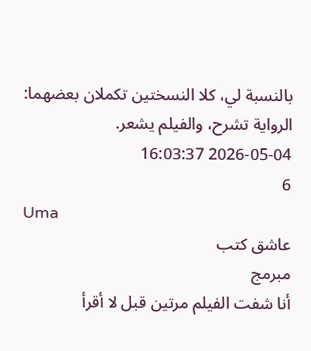بالنسبة لي، كلا النسختين تكملان بعضهما: الرواية تشرح، والفيلم يشعر.
2026-05-04 16:03:37
6
Uma
عاشق كتب
مبرمج
أنا شفت الفيلم مرتين قبل لا أقرأ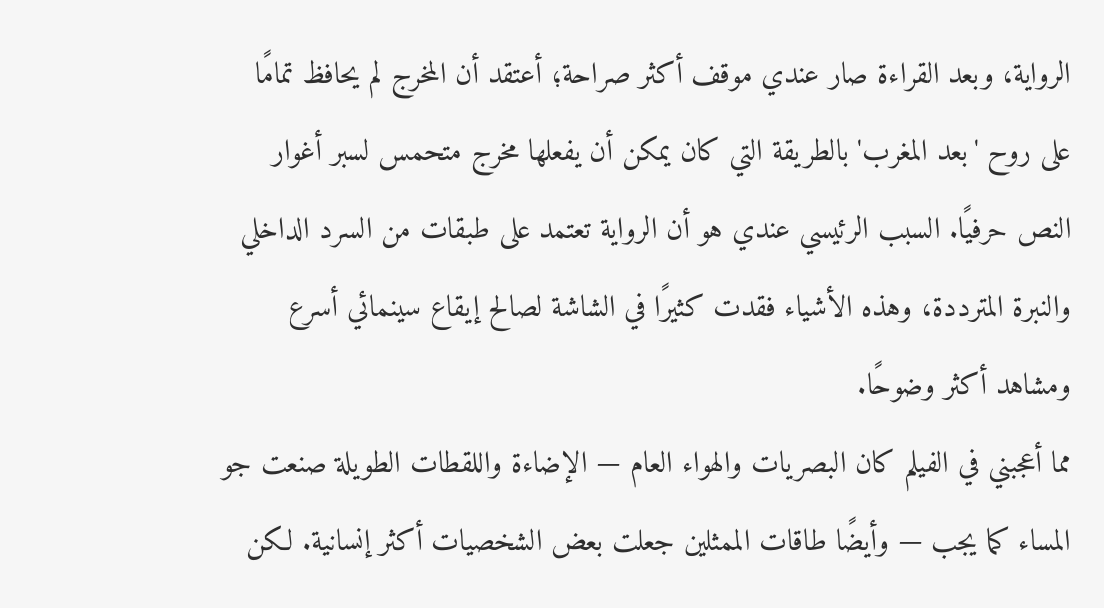الرواية، وبعد القراءة صار عندي موقف أكثر صراحة؛ أعتقد أن المخرج لم يحافظ تمامًا على روح 'بعد المغرب' بالطريقة التي كان يمكن أن يفعلها مخرج متحمس لسبر أغوار النص حرفيًا. السبب الرئيسي عندي هو أن الرواية تعتمد على طبقات من السرد الداخلي والنبرة المترددة، وهذه الأشياء فقدت كثيرًا في الشاشة لصالح إيقاع سينمائي أسرع ومشاهد أكثر وضوحًا.
مما أعجبني في الفيلم كان البصريات والهواء العام — الإضاءة واللقطات الطويلة صنعت جو المساء كما يجب — وأيضًا طاقات الممثلين جعلت بعض الشخصيات أكثر إنسانية. لكن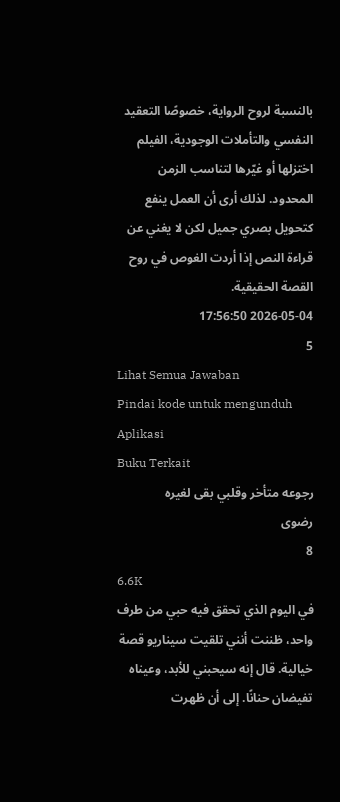بالنسبة لروح الرواية، خصوصًا التعقيد النفسي والتأملات الوجودية، الفيلم اختزلها أو غيّرها لتناسب الزمن المحدود. لذلك أرى أن العمل ينفع كتحويل بصري جميل لكن لا يغني عن قراءة النص إذا أردت الغوص في روح القصة الحقيقية.
2026-05-04 17:56:50
5
Lihat Semua Jawaban
Pindai kode untuk mengunduh Aplikasi
Buku Terkait
رجوعه متأخر وقلبي بقى لغيره
رضوى
8
6.6K
في اليوم الذي تحقق فيه حبي من طرف واحد، ظننت أنني تلقيت سيناريو قصة خيالية. قال إنه سيحبني للأبد، وعيناه تفيضان حنانًا. إلى أن ظهرت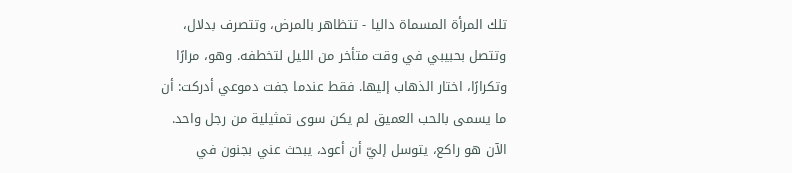تلك المرأة المسماة داليا - تتظاهر بالمرض، وتتصرف بدلال، وتتصل بحبيبي في وقت متأخر من الليل لتخطفه. وهو، مرارًا وتكرارًا، اختار الذهاب إليها. فقط عندما جفت دموعي أدركت: أن ما يسمى بالحب العميق لم يكن سوى تمثيلية من رجل واحد. الآن هو راكع، يتوسل إليّ أن أعود، يبحث عني بجنون في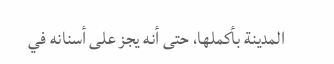المدينة بأكملها، حتى أنه يجز على أسنانه في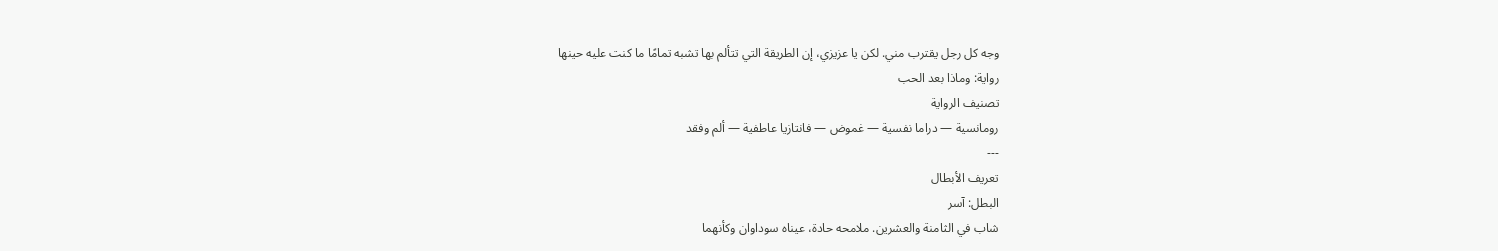وجه كل رجل يقترب مني. لكن يا عزيزي، إن الطريقة التي تتألم بها تشبه تمامًا ما كنت عليه حينها
رواية: وماذا بعد الحب
تصنيف الرواية
رومانسية — دراما نفسية — غموض — فانتازيا عاطفية — ألم وفقد
---
تعريف الأبطال
البطل: آسر
شاب في الثامنة والعشرين. ملامحه حادة، عيناه سوداوان وكأنهما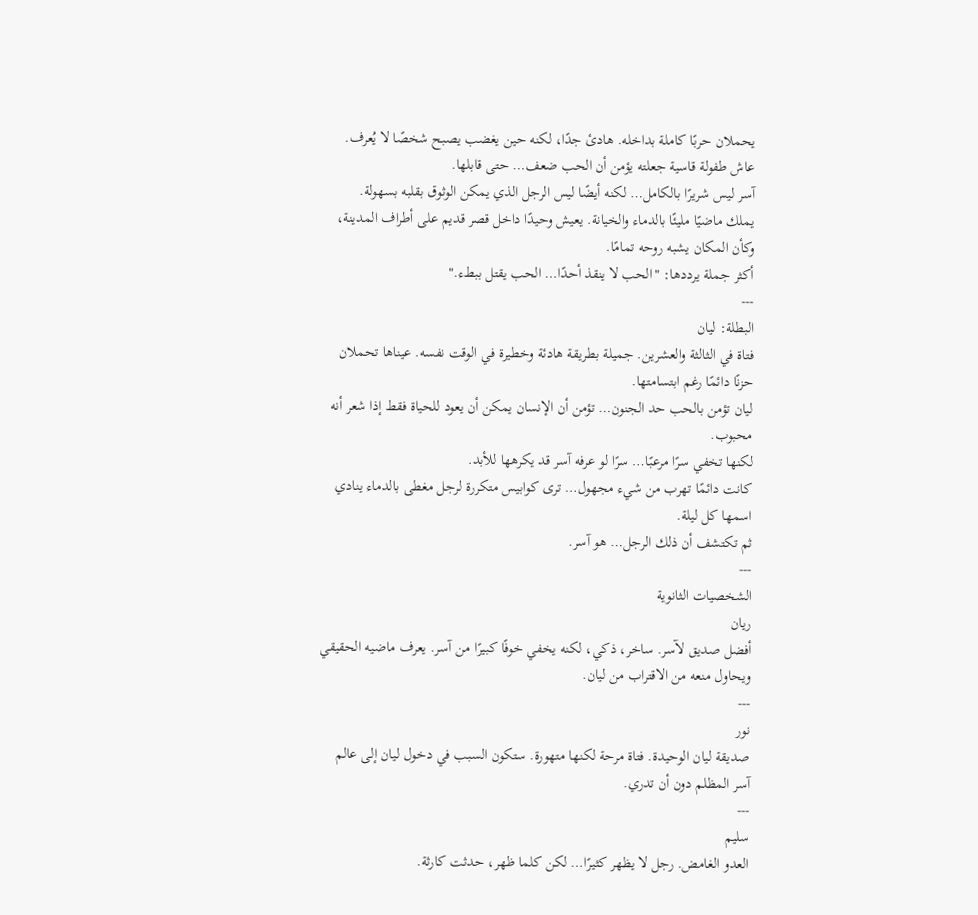يحملان حربًا كاملة بداخله. هادئ جدًا، لكنه حين يغضب يصبح شخصًا لا يُعرف. عاش طفولة قاسية جعلته يؤمن أن الحب ضعف… حتى قابلها.
آسر ليس شريرًا بالكامل… لكنه أيضًا ليس الرجل الذي يمكن الوثوق بقلبه بسهولة.
يملك ماضيًا مليئًا بالدماء والخيانة. يعيش وحيدًا داخل قصر قديم على أطراف المدينة، وكأن المكان يشبه روحه تمامًا.
أكثر جملة يرددها: "الحب لا ينقذ أحدًا… الحب يقتل ببطء."
---
البطلة: ليان
فتاة في الثالثة والعشرين. جميلة بطريقة هادئة وخطيرة في الوقت نفسه. عيناها تحملان حزنًا دائمًا رغم ابتسامتها.
ليان تؤمن بالحب حد الجنون… تؤمن أن الإنسان يمكن أن يعود للحياة فقط إذا شعر أنه محبوب.
لكنها تخفي سرًا مرعبًا… سرًا لو عرفه آسر قد يكرهها للأبد.
كانت دائمًا تهرب من شيء مجهول… ترى كوابيس متكررة لرجل مغطى بالدماء ينادي اسمها كل ليلة.
ثم تكتشف أن ذلك الرجل… هو آسر.
---
الشخصيات الثانوية
ريان
أفضل صديق لآسر. ساخر، ذكي، لكنه يخفي خوفًا كبيرًا من آسر. يعرف ماضيه الحقيقي ويحاول منعه من الاقتراب من ليان.
---
نور
صديقة ليان الوحيدة. فتاة مرحة لكنها متهورة. ستكون السبب في دخول ليان إلى عالم آسر المظلم دون أن تدري.
---
سليم
العدو الغامض. رجل لا يظهر كثيرًا… لكن كلما ظهر، حدثت كارثة.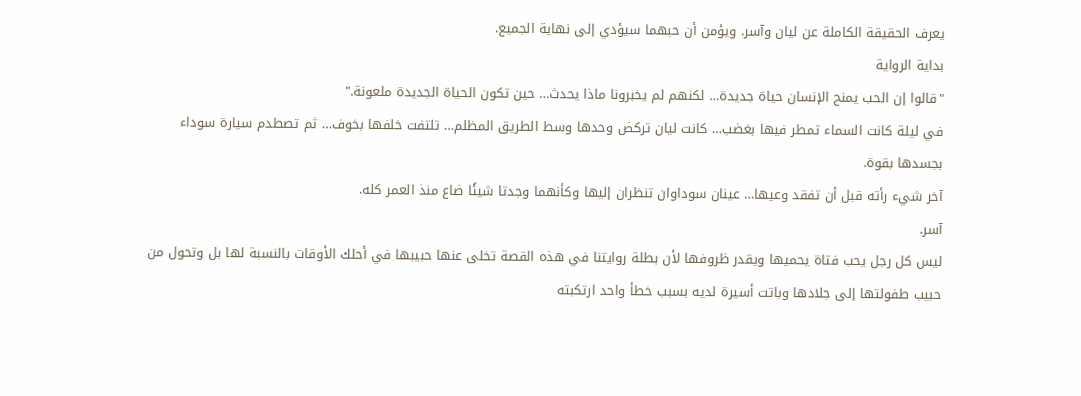يعرف الحقيقة الكاملة عن ليان وآسر. ويؤمن أن حبهما سيؤدي إلى نهاية الجميع.
بداية الرواية
"قالوا إن الحب يمنح الإنسان حياة جديدة… لكنهم لم يخبرونا ماذا يحدث… حين تكون الحياة الجديدة ملعونة."
في ليلة كانت السماء تمطر فيها بغضب… كانت ليان تركض وحدها وسط الطريق المظلم… تلتفت خلفها بخوف… ثم تصطدم سيارة سوداء بجسدها بقوة.
آخر شيء رأته قبل أن تفقد وعيها… عينان سوداوان تنظران إليها وكأنهما وجدتا شيئًا ضاع منذ العمر كله.
آسر.
ليس كل رجل يحب فتاة يحميها ويقدر ظروفها لأن بطلة روايتنا في هذه القصة تخلى عنها حبيبها في أحلك الأوقات بالنسبة لها بل وتحول من حبيب طفولتها إلى جلادها وباتت أسيرة لديه بسبب خطأ واحد ارتكبته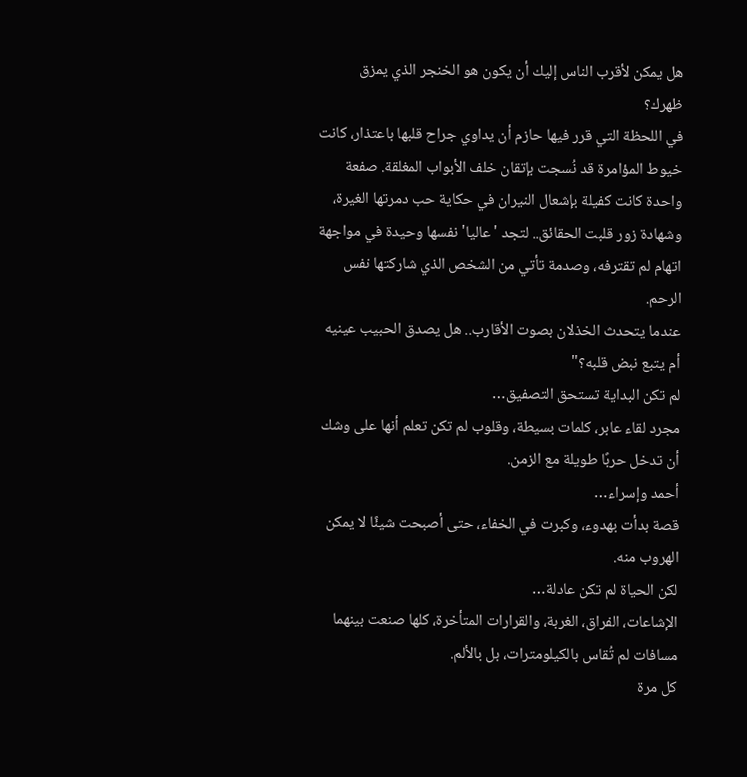هل يمكن لأقرب الناس إليك أن يكون هو الخنجر الذي يمزق ظهرك؟
في اللحظة التي قرر فيها حازم أن يداوي جراح قلبها باعتذار، كانت خيوط المؤامرة قد نُسجت بإتقان خلف الأبواب المغلقة. صفعة واحدة كانت كفيلة بإشعال النيران في حكاية حب دمرتها الغيرة، وشهادة زور قلبت الحقائق.. لتجد 'عاليا' نفسها وحيدة في مواجهة اتهام لم تقترفه، وصدمة تأتي من الشخص الذي شاركتها نفس الرحم.
عندما يتحدث الخذلان بصوت الأقارب.. هل يصدق الحبيب عينيه أم يتبع نبض قلبه؟"
لم تكن البداية تستحق التصفيق…
مجرد لقاء عابر، كلمات بسيطة، وقلوب لم تكن تعلم أنها على وشك أن تدخل حربًا طويلة مع الزمن.
أحمد وإسراء…
قصة بدأت بهدوء، وكبرت في الخفاء، حتى أصبحت شيئًا لا يمكن الهروب منه.
لكن الحياة لم تكن عادلة…
الإشاعات، الفراق، الغربة، والقرارات المتأخرة، كلها صنعت بينهما مسافات لم تُقاس بالكيلومترات، بل بالألم.
كل مرة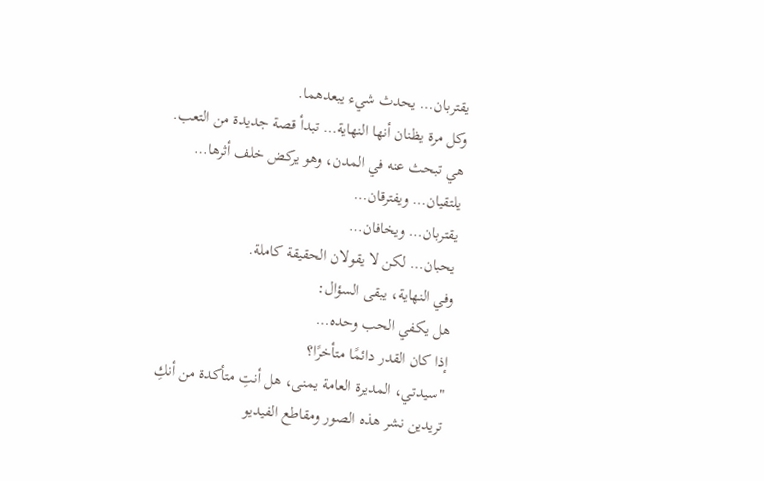يقتربان… يحدث شيء يبعدهما.
وكل مرة يظنان أنها النهاية… تبدأ قصة جديدة من التعب.
هي تبحث عنه في المدن، وهو يركض خلف أثرها…
يلتقيان… ويفترقان…
يقتربان… ويخافان…
يحبان… لكن لا يقولان الحقيقة كاملة.
وفي النهاية، يبقى السؤال:
هل يكفي الحب وحده…
إذا كان القدر دائمًا متأخرًا؟
"سيدتي، المديرة العامة يمنى، هل أنتِ متأكدة من أنكِ تريدين نشر هذه الصور ومقاطع الفيديو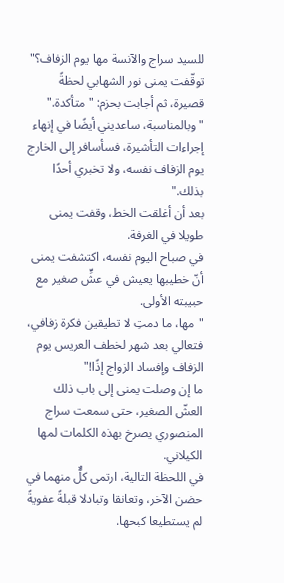للسيد سراج والآنسة مها يوم الزفاف؟"
توقّفت يمنى نور الشهابي لحظةً قصيرة، ثم أجابت بحزم: "متأكدة."
"وبالمناسبة، ساعديني أيضًا في إنهاء إجراءات التأشيرة، فسأسافر إلى الخارج يوم الزفاف نفسه، ولا تخبري أحدًا بذلك."
بعد أن أغلقت الخط، وقفت يمنى طويلا في الغرفة.
في صباح اليوم نفسه، اكتشفت يمنى أنّ خطيبها يعيش في عشٍّ صغير مع حبيبته الأولى.
"مها، ما دمتِ لا تطيقين فكرة زفافي، فتعالي بعد شهر لخطف العريس يوم الزفاف وإفساد الزواج إذًا!"
ما إن وصلت يمنى إلى باب ذلك العشّ الصغير، حتى سمعت سراج المنصوري يصرخ بهذه الكلمات لمها الكيلاني.
في اللحظة التالية، ارتمى كلٌّ منهما في حضن الآخر، وتعانقا وتبادلا قبلةً عفويةً لم يستطيعا كبحها.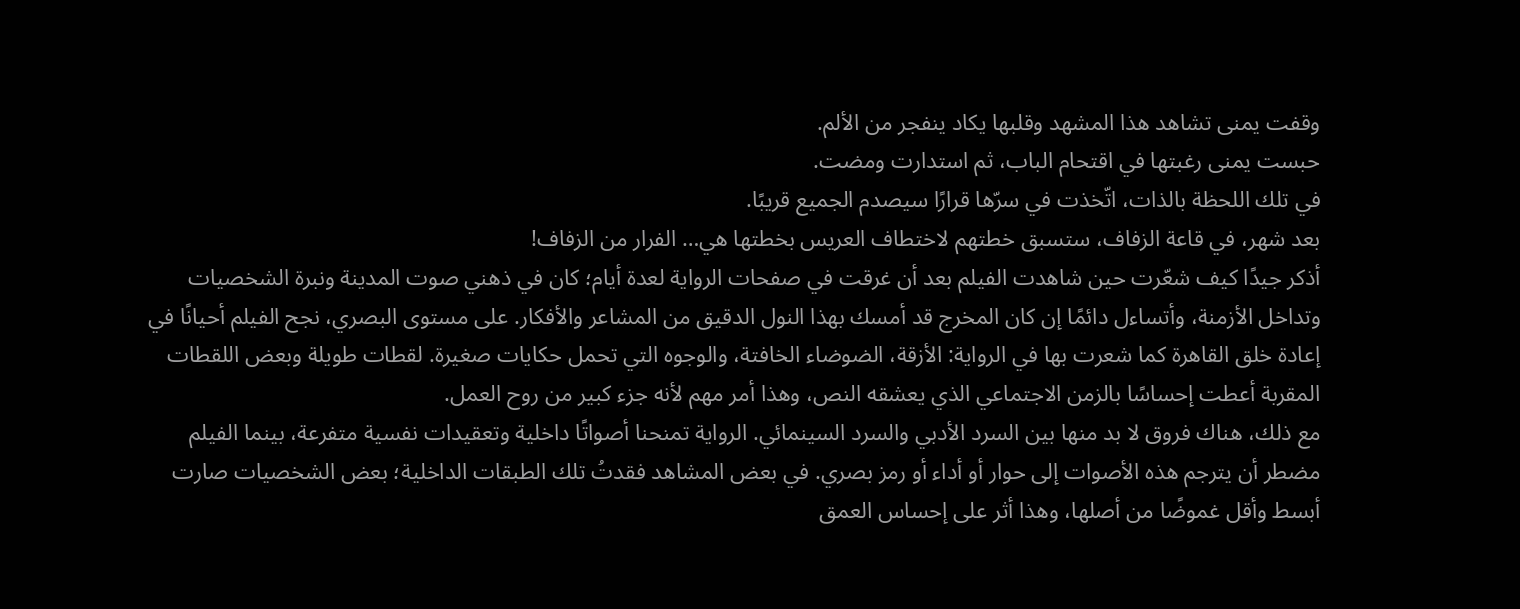وقفت يمنى تشاهد هذا المشهد وقلبها يكاد ينفجر من الألم.
حبست يمنى رغبتها في اقتحام الباب، ثم استدارت ومضت.
في تلك اللحظة بالذات، اتّخذت في سرّها قرارًا سيصدم الجميع قريبًا.
بعد شهر، في قاعة الزفاف، ستسبق خطتهم لاختطاف العريس بخطتها هي… الفرار من الزفاف!
أذكر جيدًا كيف شعّرت حين شاهدت الفيلم بعد أن غرقت في صفحات الرواية لعدة أيام؛ كان في ذهني صوت المدينة ونبرة الشخصيات وتداخل الأزمنة، وأتساءل دائمًا إن كان المخرج قد أمسك بهذا النول الدقيق من المشاعر والأفكار. على مستوى البصري، نجح الفيلم أحيانًا في إعادة خلق القاهرة كما شعرت بها في الرواية: الأزقة، الضوضاء الخافتة، والوجوه التي تحمل حكايات صغيرة. لقطات طويلة وبعض اللقطات المقربة أعطت إحساسًا بالزمن الاجتماعي الذي يعشقه النص، وهذا أمر مهم لأنه جزء كبير من روح العمل.
مع ذلك، هناك فروق لا بد منها بين السرد الأدبي والسرد السينمائي. الرواية تمنحنا أصواتًا داخلية وتعقيدات نفسية متفرعة، بينما الفيلم مضطر أن يترجم هذه الأصوات إلى حوار أو أداء أو رمز بصري. في بعض المشاهد فقدتُ تلك الطبقات الداخلية؛ بعض الشخصيات صارت أبسط وأقل غموضًا من أصلها، وهذا أثر على إحساس العمق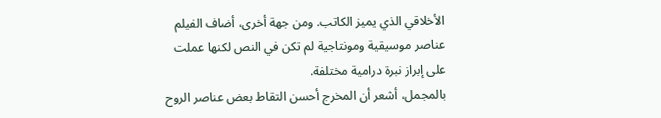الأخلاقي الذي يميز الكاتب. ومن جهة أخرى، أضاف الفيلم عناصر موسيقية ومونتاجية لم تكن في النص لكنها عملت على إبراز نبرة درامية مختلفة.
بالمجمل، أشعر أن المخرج أحسن التقاط بعض عناصر الروح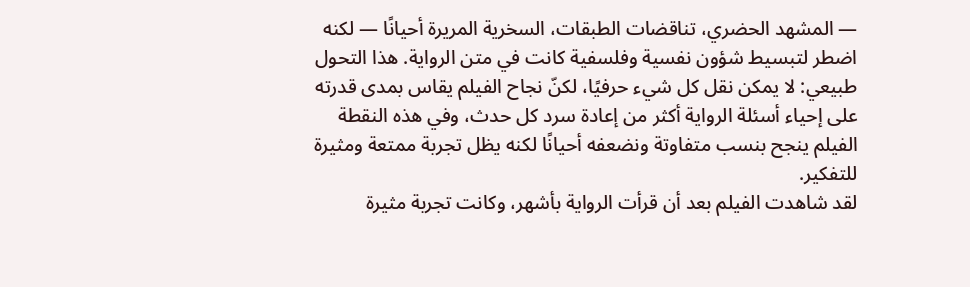— المشهد الحضري، تناقضات الطبقات، السخرية المريرة أحيانًا — لكنه اضطر لتبسيط شؤون نفسية وفلسفية كانت في متن الرواية. هذا التحول طبيعي: لا يمكن نقل كل شيء حرفيًا، لكنّ نجاح الفيلم يقاس بمدى قدرته على إحياء أسئلة الرواية أكثر من إعادة سرد كل حدث، وفي هذه النقطة الفيلم ينجح بنسب متفاوتة ونضعفه أحيانًا لكنه يظل تجربة ممتعة ومثيرة للتفكير.
لقد شاهدت الفيلم بعد أن قرأت الرواية بأشهر، وكانت تجربة مثيرة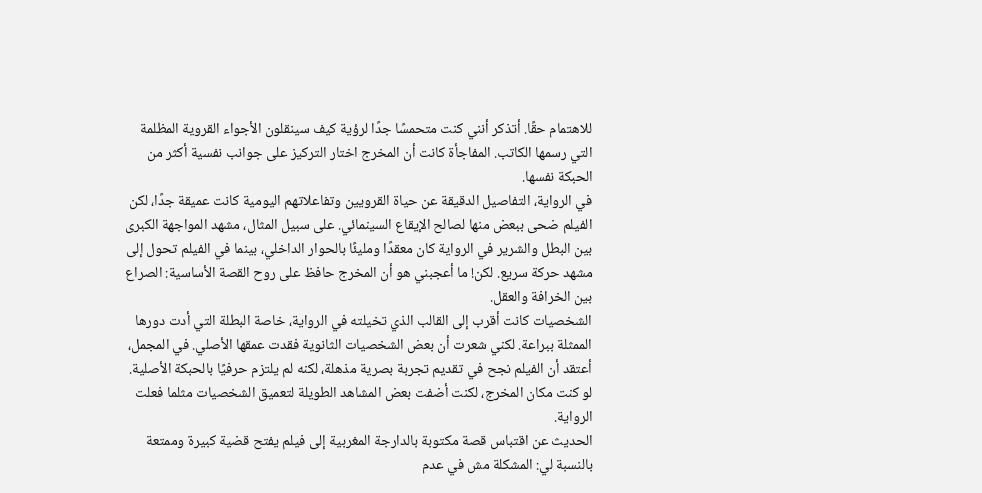للاهتمام حقًا. أتذكر أنني كنت متحمسًا جدًا لرؤية كيف سينقلون الأجواء القروية المظلمة التي رسمها الكاتب. المفاجأة كانت أن المخرج اختار التركيز على جوانب نفسية أكثر من الحبكة نفسها.
في الرواية، التفاصيل الدقيقة عن حياة القرويين وتفاعلاتهم اليومية كانت عميقة جدًا، لكن الفيلم ضحى ببعض منها لصالح الإيقاع السينمائي. على سبيل المثال، مشهد المواجهة الكبرى بين البطل والشرير في الرواية كان معقدًا ومليئًا بالحوار الداخلي، بينما في الفيلم تحول إلى مشهد حركة سريع. لكن! ما أعجبني هو أن المخرج حافظ على روح القصة الأساسية: الصراع بين الخرافة والعقل.
الشخصيات كانت أقرب إلى القالب الذي تخيلته في الرواية، خاصة البطلة التي أدت دورها الممثلة ببراعة. لكني شعرت أن بعض الشخصيات الثانوية فقدت عمقها الأصلي. في المجمل، أعتقد أن الفيلم نجح في تقديم تجربة بصرية مذهلة، لكنه لم يلتزم حرفيًا بالحبكة الأصلية. لو كنت مكان المخرج، لكنت أضفت بعض المشاهد الطويلة لتعميق الشخصيات مثلما فعلت الرواية.
الحديث عن اقتباس قصة مكتوبة بالدارجة المغربية إلى فيلم يفتح قضية كبيرة وممتعة بالنسبة لي: المشكلة مش في عدم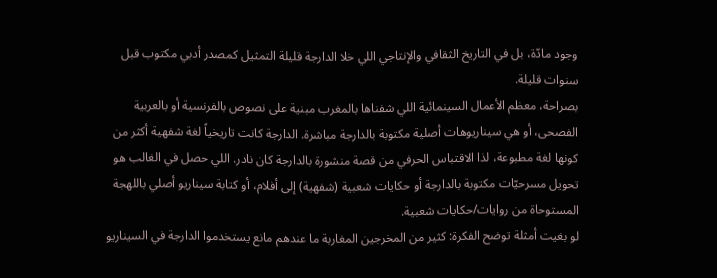وجود مادّة، بل في التاريخ الثقافي والإنتاجي اللي خلا الدارجة قليلة التمثيل كمصدر أدبي مكتوب قبل سنوات قليلة.
بصراحة، معظم الأعمال السينمائية اللي شفناها بالمغرب مبنية على نصوص بالفرنسية أو بالعربية الفصحى، أو هي سيناريوهات أصلية مكتوبة بالدارجة مباشرة. الدارجة كانت تاريخياً لغة شفهية أكثر من كونها لغة مطبوعة، لذا الاقتباس الحرفي من قصة منشورة بالدارجة كان نادر. اللي حصل في الغالب هو تحويل مسرحيّات مكتوبة بالدارجة أو حكايات شعبية (شفهية) إلى أفلام، أو كتابة سيناريو أصلي باللهجة المستوحاة من روايات/حكايات شعبية.
لو بغيت أمثلة توضح الفكرة: كثير من المخرجين المغاربة ما عندهم مانع يستخدموا الدارجة في السيناريو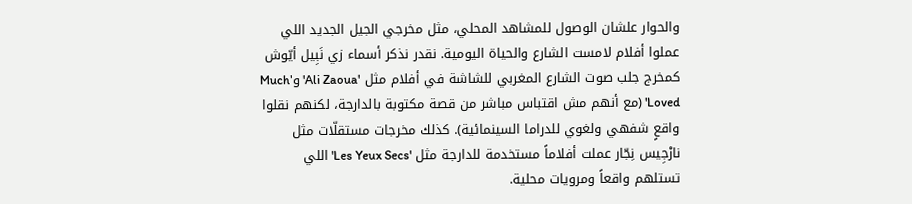والحوار علشان الوصول للمشاهد المحلي، مثل مخرجي الجيل الجديد اللي عملوا أفلام لامست الشارع والحياة اليومية. نقدر نذكر أسماء زي نَبِيل أيّوش كمخرج جلب صوت الشارع المغربي للشاشة في أفلام مثل 'Ali Zaoua' و'Much Loved' (مع أنهم مش اقتباس مباشر من قصة مكتوبة بالدارجة، لكنهم نقلوا واقعٍ شفهي ولغوي للدراما السينمائية). كذلك مخرجات مستقلّات مثل نارْجِيس نِجّار عملت أفلاماً مستخدمة للدارجة مثل 'Les Yeux Secs' اللي تستلهم واقعاً ومرويات محلية.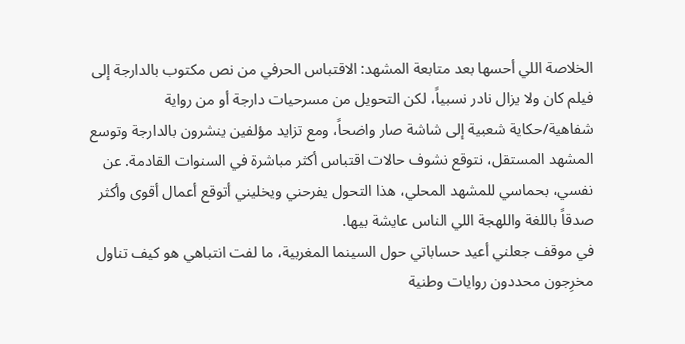الخلاصة اللي أحسها بعد متابعة المشهد: الاقتباس الحرفي من نص مكتوب بالدارجة إلى فيلم كان ولا يزال نادر نسبياً، لكن التحويل من مسرحيات دارجة أو من رواية شفاهية/حكاية شعبية إلى شاشة صار واضحاً، ومع تزايد مؤلفين ينشرون بالدارجة وتوسع المشهد المستقل، نتوقع نشوف حالات اقتباس أكثر مباشرة في السنوات القادمة. عن نفسي، بحماسي للمشهد المحلي، هذا التحول يفرحني ويخليني أتوقع أعمال أقوى وأكثر صدقاً باللغة واللهجة اللي الناس عايشة بيها.
في موقف جعلني أعيد حساباتي حول السينما المغربية، ما لفت انتباهي هو كيف تناول مخرِجون محددون روايات وطنية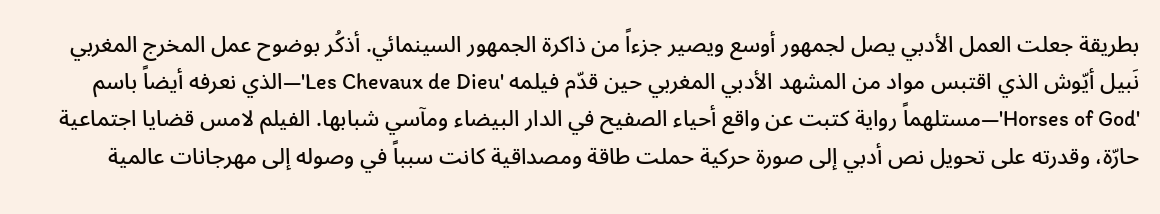بطريقة جعلت العمل الأدبي يصل لجمهور أوسع ويصير جزءاً من ذاكرة الجمهور السينمائي. أذكُر بوضوح عمل المخرج المغربي نَبيل أيّوش الذي اقتبس مواد من المشهد الأدبي المغربي حين قدّم فيلمه 'Les Chevaux de Dieu'—الذي نعرفه أيضاً باسم 'Horses of God'—مستلهماً رواية كتبت عن واقع أحياء الصفيح في الدار البيضاء ومآسي شبابها. الفيلم لامس قضايا اجتماعية حارّة، وقدرته على تحويل نص أدبي إلى صورة حركية حملت طاقة ومصداقية كانت سبباً في وصوله إلى مهرجانات عالمية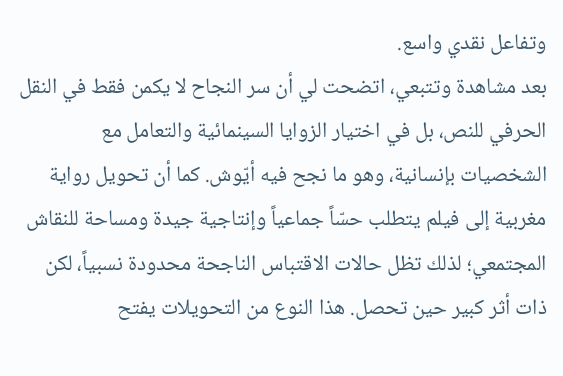وتفاعل نقدي واسع.
بعد مشاهدة وتتبعي، اتضحت لي أن سر النجاح لا يكمن فقط في النقل الحرفي للنص، بل في اختيار الزوايا السينمائية والتعامل مع الشخصيات بإنسانية، وهو ما نجح فيه أيّوش. كما أن تحويل رواية مغربية إلى فيلم يتطلب حسّاً جماعياً وإنتاجية جيدة ومساحة للنقاش المجتمعي؛ لذلك تظل حالات الاقتباس الناجحة محدودة نسبياً، لكن ذات أثر كبير حين تحصل. هذا النوع من التحويلات يفتح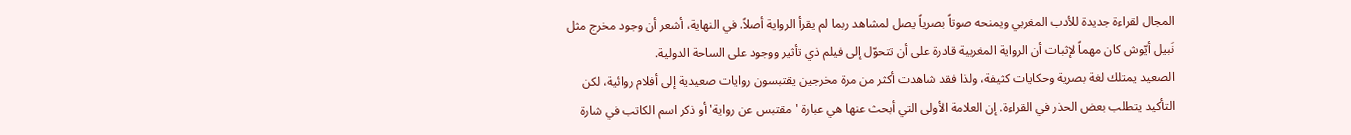المجال لقراءة جديدة للأدب المغربي ويمنحه صوتاً بصرياً يصل لمشاهد ربما لم يقرأ الرواية أصلاً. في النهاية، أشعر أن وجود مخرج مثل نَبيل أيّوش كان مهماً لإثبات أن الرواية المغربية قادرة على أن تتحوّل إلى فيلم ذي تأثير ووجود على الساحة الدولية.
الصعيد يمتلك لغة بصرية وحكايات كثيفة، ولذا فقد شاهدت أكثر من مرة مخرجين يقتبسون روايات صعيدية إلى أفلام روائية، لكن التأكيد يتطلب بعض الحذر في القراءة. إن العلامة الأولى التي أبحث عنها هي عبارة 'مقتبس عن رواية' أو ذكر اسم الكاتب في شارة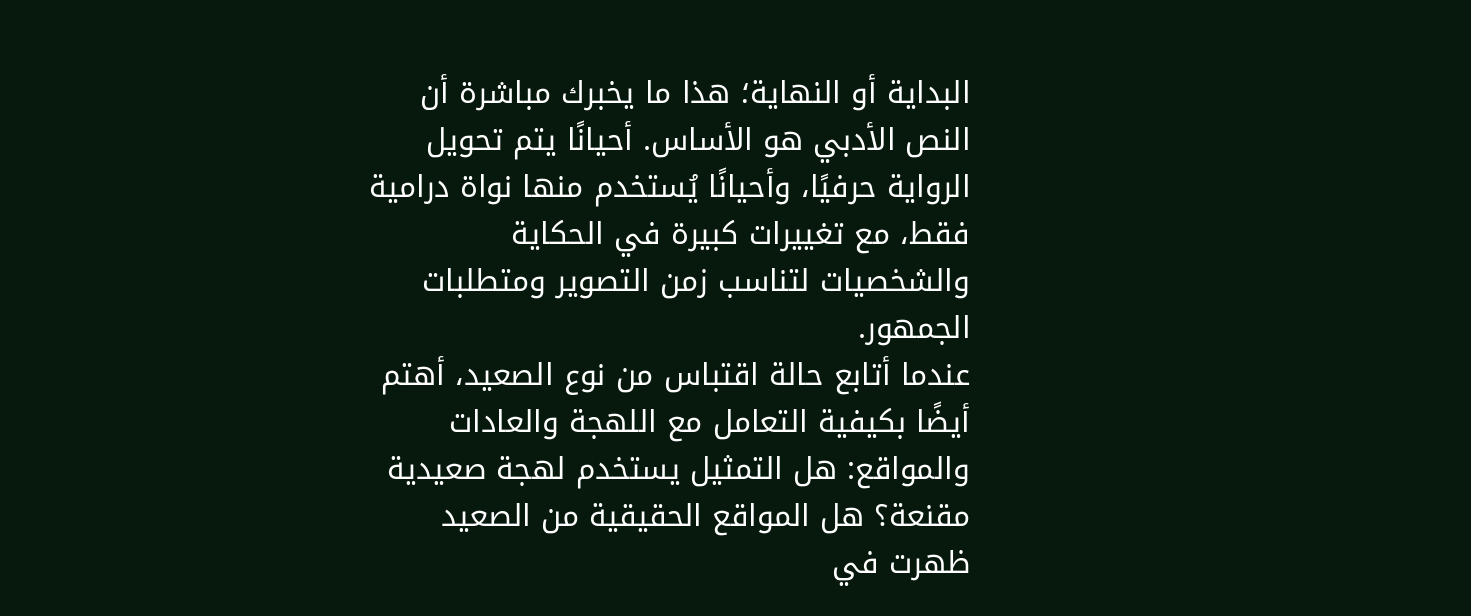البداية أو النهاية؛ هذا ما يخبرك مباشرة أن النص الأدبي هو الأساس. أحيانًا يتم تحويل الرواية حرفيًا، وأحيانًا يُستخدم منها نواة درامية فقط، مع تغييرات كبيرة في الحكاية والشخصيات لتناسب زمن التصوير ومتطلبات الجمهور.
عندما أتابع حالة اقتباس من نوع الصعيد، أهتم أيضًا بكيفية التعامل مع اللهجة والعادات والمواقع: هل التمثيل يستخدم لهجة صعيدية مقنعة؟ هل المواقع الحقيقية من الصعيد ظهرت في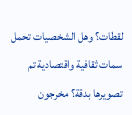لقطات؟ وهل الشخصيات تحمل سمات ثقافية واقتصادية تم تصويرها بدقة؟ مخرجون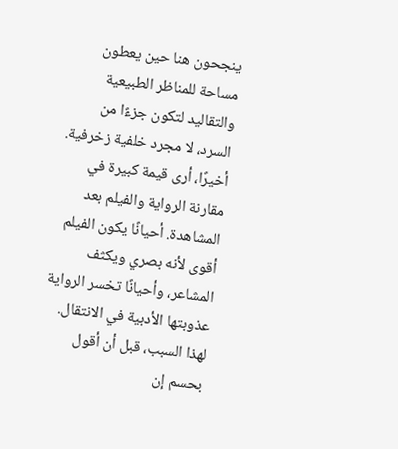ينجحون هنا حين يعطون مساحة للمناظر الطبيعية والتقاليد لتكون جزءًا من السرد، لا مجرد خلفية زخرفية.
أخيرًا، أرى قيمة كبيرة في مقارنة الرواية والفيلم بعد المشاهدة. أحيانًا يكون الفيلم أقوى لأنه بصري ويكثف المشاعر، وأحيانًا تخسر الرواية عذوبتها الأدبية في الانتقال. لهذا السبب، قبل أن أقول بحسم إن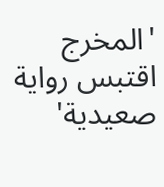'المخرج اقتبس رواية صعيدية'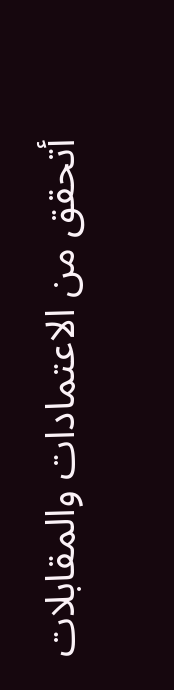أتحقق من الاعتمادات والمقابلات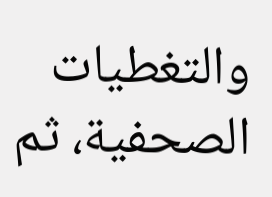والتغطيات الصحفية، ثم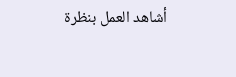أشاهد العمل بنظرة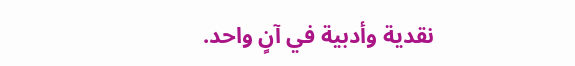نقدية وأدبية في آنٍ واحد.